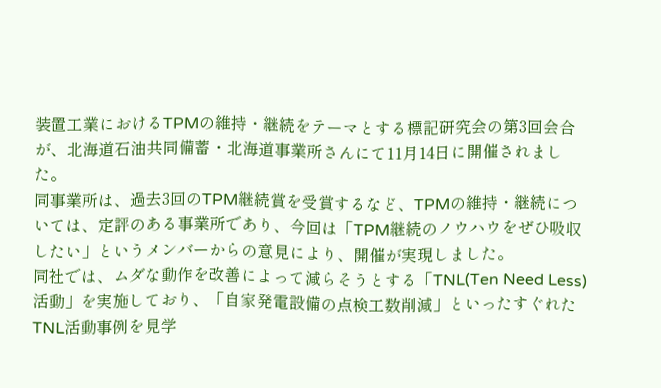装置工業におけるTPMの維持・継続をテーマとする標記研究会の第3回会合が、北海道石油共同備蓄・北海道事業所さんにて11月14日に開催されました。
同事業所は、過去3回のTPM継続賞を受賞するなど、TPMの維持・継続については、定評のある事業所であり、今回は「TPM継続のノウハウをぜひ吸収したい」というメンバーからの意見により、開催が実現しました。
同社では、ムダな動作を改善によって減らそうとする「TNL(Ten Need Less)活動」を実施しており、「自家発電設備の点検工数削減」といったすぐれたTNL活動事例を見学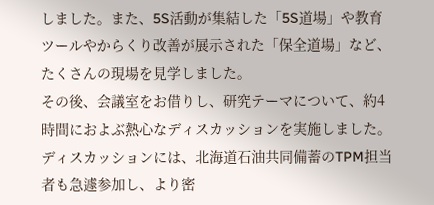しました。また、5S活動が集結した「5S道場」や教育ツールやからくり改善が展示された「保全道場」など、たくさんの現場を見学しました。
その後、会議室をお借りし、研究テーマについて、約4時間におよぶ熱心なディスカッションを実施しました。ディスカッションには、北海道石油共同備蓄のTPM担当者も急遽参加し、より密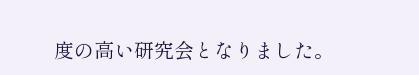度の高い研究会となりました。